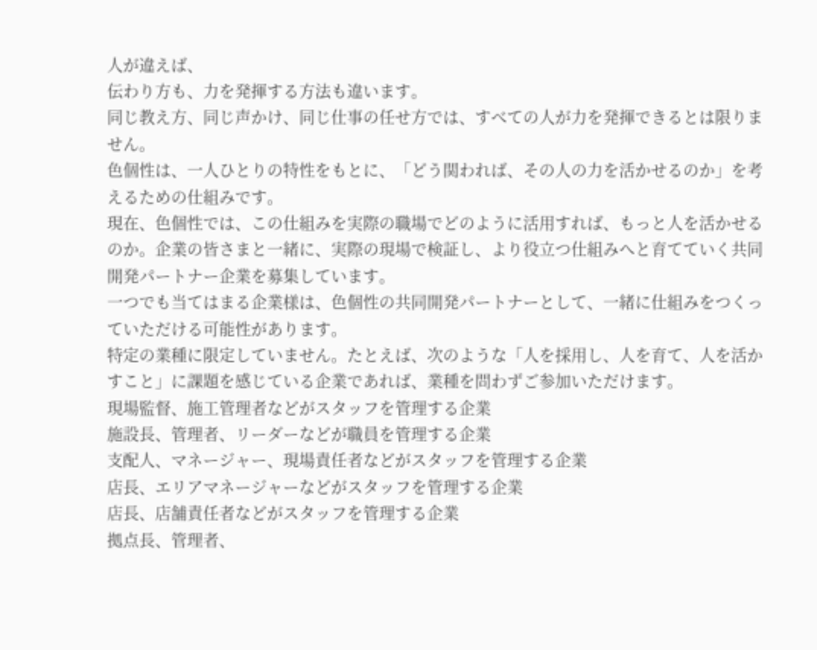人が違えば、
伝わり方も、力を発揮する方法も違います。
同じ教え方、同じ声かけ、同じ仕事の任せ方では、すべての人が力を発揮できるとは限りません。
色個性は、一人ひとりの特性をもとに、「どう関われば、その人の力を活かせるのか」を考えるための仕組みです。
現在、色個性では、この仕組みを実際の職場でどのように活用すれば、もっと人を活かせるのか。企業の皆さまと一緒に、実際の現場で検証し、より役立つ仕組みへと育てていく共同開発パートナー企業を募集しています。
一つでも当てはまる企業様は、色個性の共同開発パートナーとして、一緒に仕組みをつくっていただける可能性があります。
特定の業種に限定していません。たとえば、次のような「人を採用し、人を育て、人を活かすこと」に課題を感じている企業であれば、業種を問わずご参加いただけます。
現場監督、施工管理者などがスタッフを管理する企業
施設長、管理者、リーダーなどが職員を管理する企業
支配人、マネージャー、現場責任者などがスタッフを管理する企業
店長、エリアマネージャーなどがスタッフを管理する企業
店長、店舗責任者などがスタッフを管理する企業
拠点長、管理者、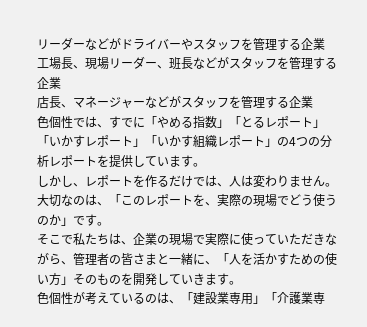リーダーなどがドライバーやスタッフを管理する企業
工場長、現場リーダー、班長などがスタッフを管理する企業
店長、マネージャーなどがスタッフを管理する企業
色個性では、すでに「やめる指数」「とるレポート」「いかすレポート」「いかす組織レポート」の4つの分析レポートを提供しています。
しかし、レポートを作るだけでは、人は変わりません。
大切なのは、「このレポートを、実際の現場でどう使うのか」です。
そこで私たちは、企業の現場で実際に使っていただきながら、管理者の皆さまと一緒に、「人を活かすための使い方」そのものを開発していきます。
色個性が考えているのは、「建設業専用」「介護業専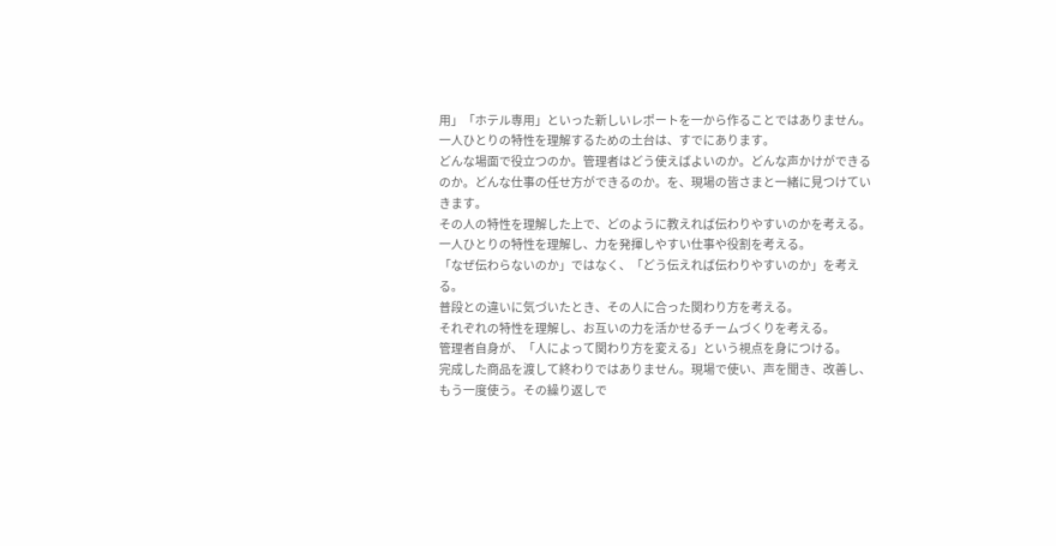用」「ホテル専用」といった新しいレポートを一から作ることではありません。
一人ひとりの特性を理解するための土台は、すでにあります。
どんな場面で役立つのか。管理者はどう使えばよいのか。どんな声かけができるのか。どんな仕事の任せ方ができるのか。を、現場の皆さまと一緒に見つけていきます。
その人の特性を理解した上で、どのように教えれば伝わりやすいのかを考える。
一人ひとりの特性を理解し、力を発揮しやすい仕事や役割を考える。
「なぜ伝わらないのか」ではなく、「どう伝えれば伝わりやすいのか」を考える。
普段との違いに気づいたとき、その人に合った関わり方を考える。
それぞれの特性を理解し、お互いの力を活かせるチームづくりを考える。
管理者自身が、「人によって関わり方を変える」という視点を身につける。
完成した商品を渡して終わりではありません。現場で使い、声を聞き、改善し、もう一度使う。その繰り返しで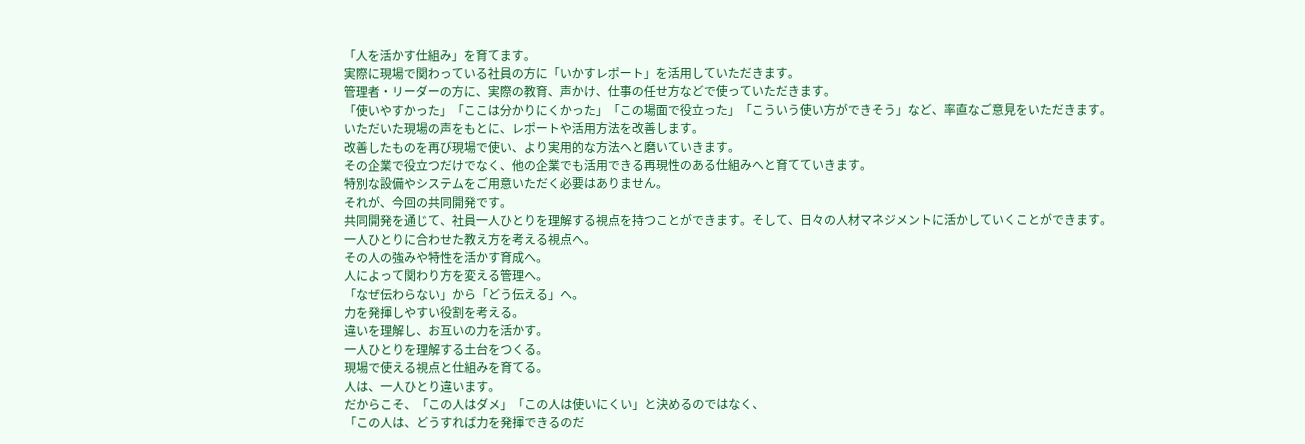「人を活かす仕組み」を育てます。
実際に現場で関わっている社員の方に「いかすレポート」を活用していただきます。
管理者・リーダーの方に、実際の教育、声かけ、仕事の任せ方などで使っていただきます。
「使いやすかった」「ここは分かりにくかった」「この場面で役立った」「こういう使い方ができそう」など、率直なご意見をいただきます。
いただいた現場の声をもとに、レポートや活用方法を改善します。
改善したものを再び現場で使い、より実用的な方法へと磨いていきます。
その企業で役立つだけでなく、他の企業でも活用できる再現性のある仕組みへと育てていきます。
特別な設備やシステムをご用意いただく必要はありません。
それが、今回の共同開発です。
共同開発を通じて、社員一人ひとりを理解する視点を持つことができます。そして、日々の人材マネジメントに活かしていくことができます。
一人ひとりに合わせた教え方を考える視点へ。
その人の強みや特性を活かす育成へ。
人によって関わり方を変える管理へ。
「なぜ伝わらない」から「どう伝える」へ。
力を発揮しやすい役割を考える。
違いを理解し、お互いの力を活かす。
一人ひとりを理解する土台をつくる。
現場で使える視点と仕組みを育てる。
人は、一人ひとり違います。
だからこそ、「この人はダメ」「この人は使いにくい」と決めるのではなく、
「この人は、どうすれば力を発揮できるのだ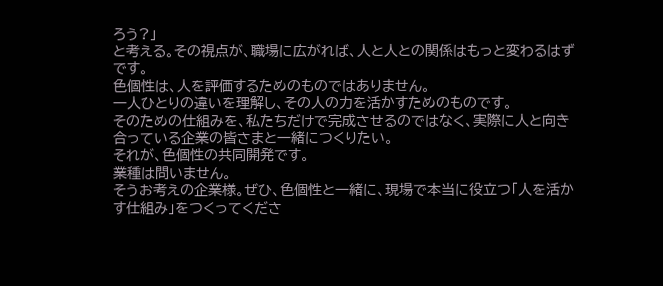ろう?」
と考える。その視点が、職場に広がれば、人と人との関係はもっと変わるはずです。
色個性は、人を評価するためのものではありません。
一人ひとりの違いを理解し、その人の力を活かすためのものです。
そのための仕組みを、私たちだけで完成させるのではなく、実際に人と向き合っている企業の皆さまと一緒につくりたい。
それが、色個性の共同開発です。
業種は問いません。
そうお考えの企業様。ぜひ、色個性と一緒に、現場で本当に役立つ「人を活かす仕組み」をつくってくださ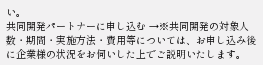い。
共同開発パートナーに申し込む →※共同開発の対象人数・期間・実施方法・費用等については、お申し込み後に企業様の状況をお伺いした上でご説明いたします。